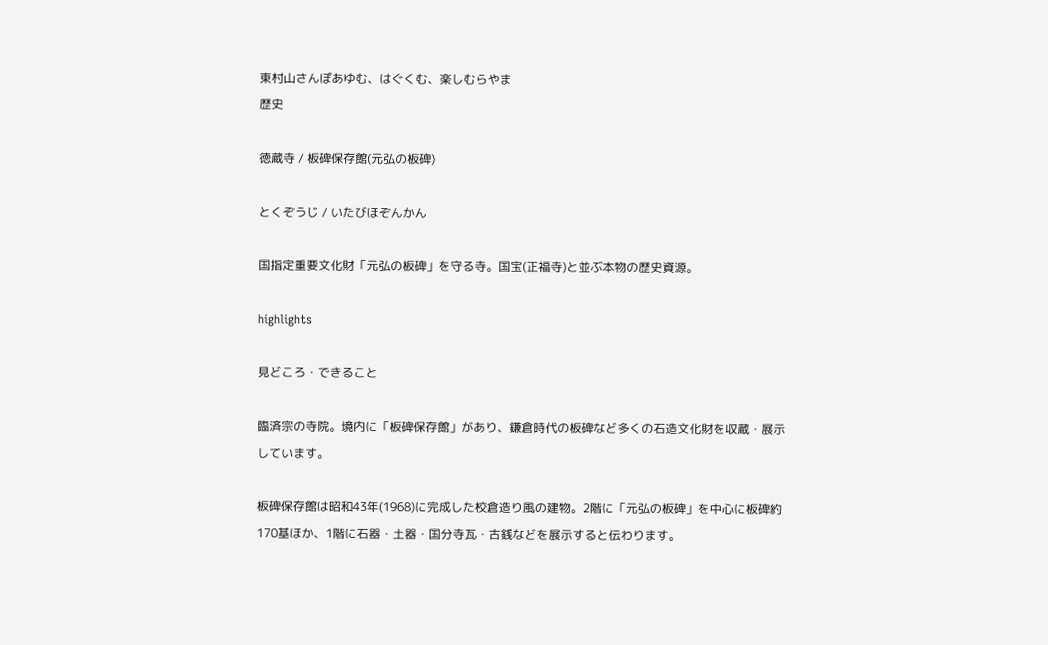東村山さんぽあゆむ、はぐくむ、楽しむらやま
歴史

徳蔵寺 / 板碑保存館(元弘の板碑)

とくぞうじ / いたびほぞんかん

国指定重要文化財「元弘の板碑」を守る寺。国宝(正福寺)と並ぶ本物の歴史資源。

highlights

見どころ・できること

臨済宗の寺院。境内に「板碑保存館」があり、鎌倉時代の板碑など多くの石造文化財を収蔵・展示しています。

板碑保存館は昭和43年(1968)に完成した校倉造り風の建物。2階に「元弘の板碑」を中心に板碑約170基ほか、1階に石器・土器・国分寺瓦・古銭などを展示すると伝わります。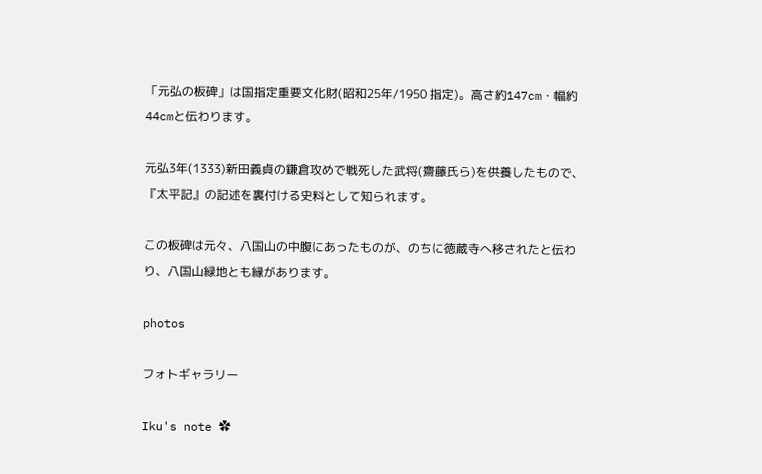「元弘の板碑」は国指定重要文化財(昭和25年/1950 指定)。高さ約147cm・幅約44cmと伝わります。

元弘3年(1333)新田義貞の鎌倉攻めで戦死した武将(齋藤氏ら)を供養したもので、『太平記』の記述を裏付ける史料として知られます。

この板碑は元々、八国山の中腹にあったものが、のちに徳蔵寺へ移されたと伝わり、八国山緑地とも縁があります。

photos

フォトギャラリー

Iku's note ✿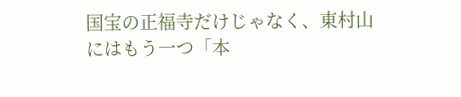国宝の正福寺だけじゃなく、東村山にはもう一つ「本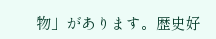物」があります。歴史好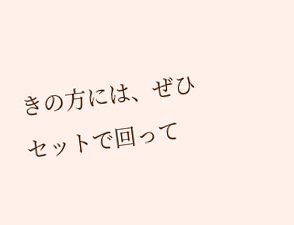きの方には、ぜひセットで回って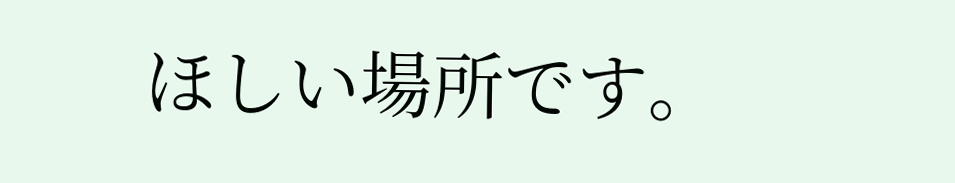ほしい場所です。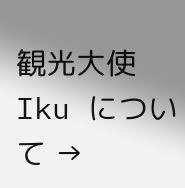観光大使 Iku について →